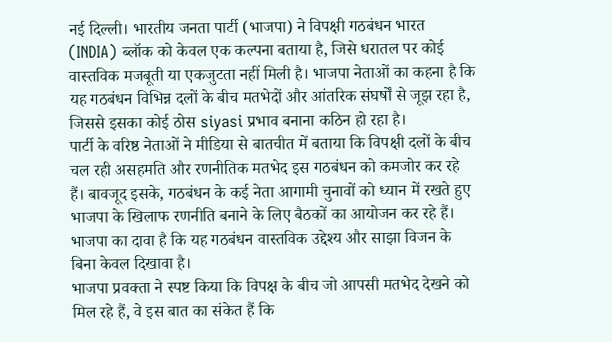नई दिल्ली। भारतीय जनता पार्टी (भाजपा) ने विपक्षी गठबंधन भारत (INDIA) ब्लॉक को केवल एक कल्पना बताया है, जिसे धरातल पर कोई वास्तविक मजबूती या एकजुटता नहीं मिली है। भाजपा नेताओं का कहना है कि यह गठबंधन विभिन्न दलों के बीच मतभेदों और आंतरिक संघर्षों से जूझ रहा है, जिससे इसका कोई ठोस siyasi प्रभाव बनाना कठिन हो रहा है।
पार्टी के वरिष्ठ नेताओं ने मीडिया से बातचीत में बताया कि विपक्षी दलों के बीच चल रही असहमति और रणनीतिक मतभेद इस गठबंधन को कमजोर कर रहे हैं। बावजूद इसके, गठबंधन के कई नेता आगामी चुनावों को ध्यान में रखते हुए भाजपा के खिलाफ रणनीति बनाने के लिए बैठकों का आयोजन कर रहे हैं। भाजपा का दावा है कि यह गठबंधन वास्तविक उद्देश्य और साझा विजन के बिना केवल दिखावा है।
भाजपा प्रवक्ता ने स्पष्ट किया कि विपक्ष के बीच जो आपसी मतभेद देखने को मिल रहे हैं, वे इस बात का संकेत हैं कि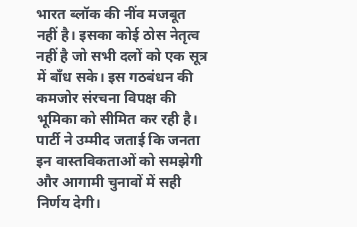भारत ब्लॉक की नींव मजबूत नहीं है। इसका कोई ठोस नेतृत्व नहीं है जो सभी दलों को एक सूत्र में बाँध सके। इस गठबंधन की कमजोर संरचना विपक्ष की भूमिका को सीमित कर रही है। पार्टी ने उम्मीद जताई कि जनता इन वास्तविकताओं को समझेगी और आगामी चुनावों में सही निर्णय देगी।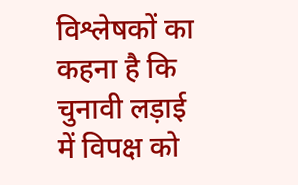विश्लेषकों का कहना है कि चुनावी लड़ाई में विपक्ष को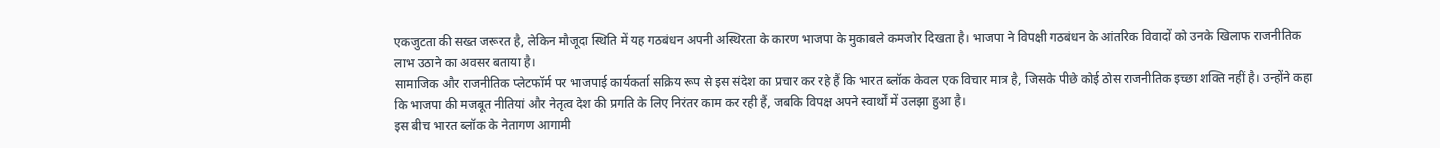एकजुटता की सख्त जरूरत है, लेकिन मौजूदा स्थिति में यह गठबंधन अपनी अस्थिरता के कारण भाजपा के मुकाबले कमजोर दिखता है। भाजपा ने विपक्षी गठबंधन के आंतरिक विवादों को उनके खिलाफ राजनीतिक लाभ उठाने का अवसर बताया है।
सामाजिक और राजनीतिक प्लेटफॉर्म पर भाजपाई कार्यकर्ता सक्रिय रूप से इस संदेश का प्रचार कर रहे हैं कि भारत ब्लॉक केवल एक विचार मात्र है, जिसके पीछे कोई ठोस राजनीतिक इच्छा शक्ति नहीं है। उन्होंने कहा कि भाजपा की मजबूत नीतियां और नेतृत्व देश की प्रगति के लिए निरंतर काम कर रही हैं, जबकि विपक्ष अपने स्वार्थों में उलझा हुआ है।
इस बीच भारत ब्लॉक के नेतागण आगामी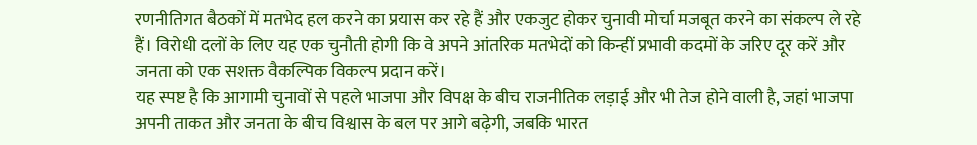रणनीतिगत बैठकों में मतभेद हल करने का प्रयास कर रहे हैं और एकजुट होकर चुनावी मोर्चा मजबूत करने का संकल्प ले रहे हैं। विरोधी दलों के लिए यह एक चुनौती होगी कि वे अपने आंतरिक मतभेदों को किन्हीं प्रभावी कदमों के जरिए दूर करें और जनता को एक सशक्त वैकल्पिक विकल्प प्रदान करें।
यह स्पष्ट है कि आगामी चुनावों से पहले भाजपा और विपक्ष के बीच राजनीतिक लड़ाई और भी तेज होने वाली है, जहां भाजपा अपनी ताकत और जनता के बीच विश्वास के बल पर आगे बढ़ेगी, जबकि भारत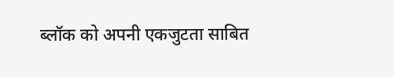ब्लॉक को अपनी एकजुटता साबित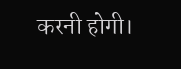करनी होगी।